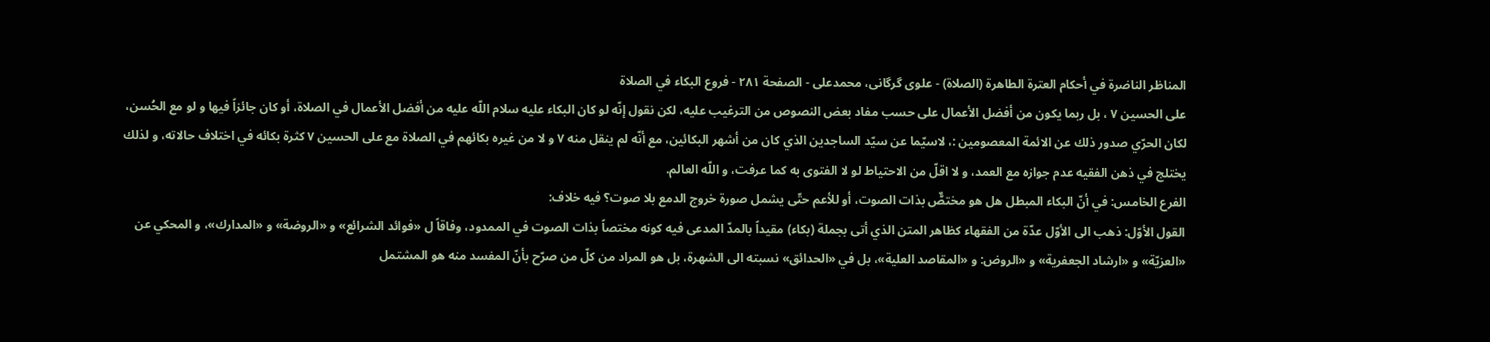المناظر الناضرة في أحکام العترة الطاهرة (الصلاة) - علوی گرگانی، محمدعلی - الصفحة ٢٨١ - فروع البكاء في الصلاة
على الحسين ٧ ، بل ربما يكون من أفضل الأعمال على حسب مفاد بعض النصوص من الترغيب عليه، لكن نقول إنّه لو كان البكاء عليه سلام اللّه عليه من أفضل الأعمال في الصلاة، أو كان جائزاً فيها و لو مع الحُسن، لكان الحرّي صدور ذلك عن الائمة المعصومين :، لاسيّما عن سيّد الساجدين الذي كان من أشهر البكائين، مع أنّه لم ينقل منه ٧ و لا من غيره بكائهم في الصلاة مع على الحسين ٧ كثرة بكائه في اختلاف حالاته، و لذلك يختلج في ذهن الفقيه عدم جوازه مع العمد، و لا اقلّ من الاحتياط لو لا الفتوى به كما عرفت، و اللّه العالم.
الفرع الخامس: في أنّ البكاء المبطل هل هو مختصٌّ بذات الصوت، أو للأعم حتّى يشمل صورة خروج الدمع بلا صوت؟ فيه خلاف:
القول الأوّل: ذهب الى الأوّل عدّة من الفقهاء كظاهر المتن الذي أتى بجملة (بكاء) مقيداً بالمدّ المدعى فيه كونه مختصاً بذات الصوت في الممدود، وفاقاً ل «فوائد الشرائع» و «الروضة» و «المدارك»، و المحكي عن «العزيّة» و «ارشاد الجعفرية» و «الروض: و «المقاصد العلية»، بل في «الحدائق» نسبته الى الشهرة، بل هو المراد من كلّ من صرّح بأنّ المفسد منه هو المشتمل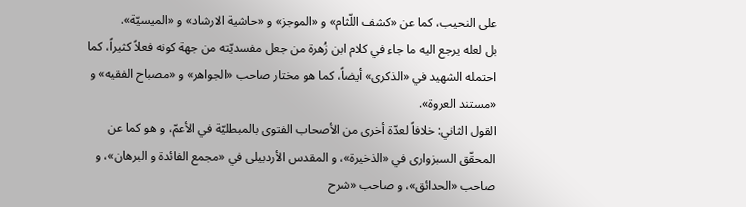على النحيب، كما عن «كشف اللّثام» و «الموجز» و «حاشية الارشاد» و «الميسيّة».
بل لعله يرجع اليه ما جاء في كلام ابن زُهرة من جعل مفسديّته من جهة كونه فعلاً كثيراً، كما احتمله الشهيد في «الذكرى» أيضاً، كما هو مختار صاحب «الجواهر» و «مصباح الفقيه» و «مستند العروة».
القول الثاني: خلافاً لعدّة أخرى من الأصحاب الفتوى بالمبطليّة في الأعمّ، و هو كما عن المحقّق السبزوارى في «الذخيرة»، و المقدس الأردبيلى في «مجمع الفائدة و البرهان»، و صاحب «الحدائق»، و صاحب «شرح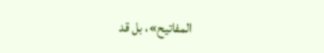المفاتيح»، بل قد